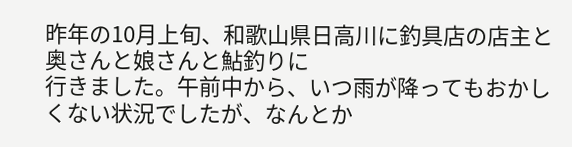昨年の10月上旬、和歌山県日高川に釣具店の店主と奥さんと娘さんと鮎釣りに
行きました。午前中から、いつ雨が降ってもおかしくない状況でしたが、なんとか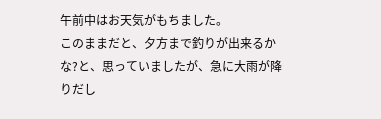午前中はお天気がもちました。
このままだと、夕方まで釣りが出来るかな?と、思っていましたが、急に大雨が降りだし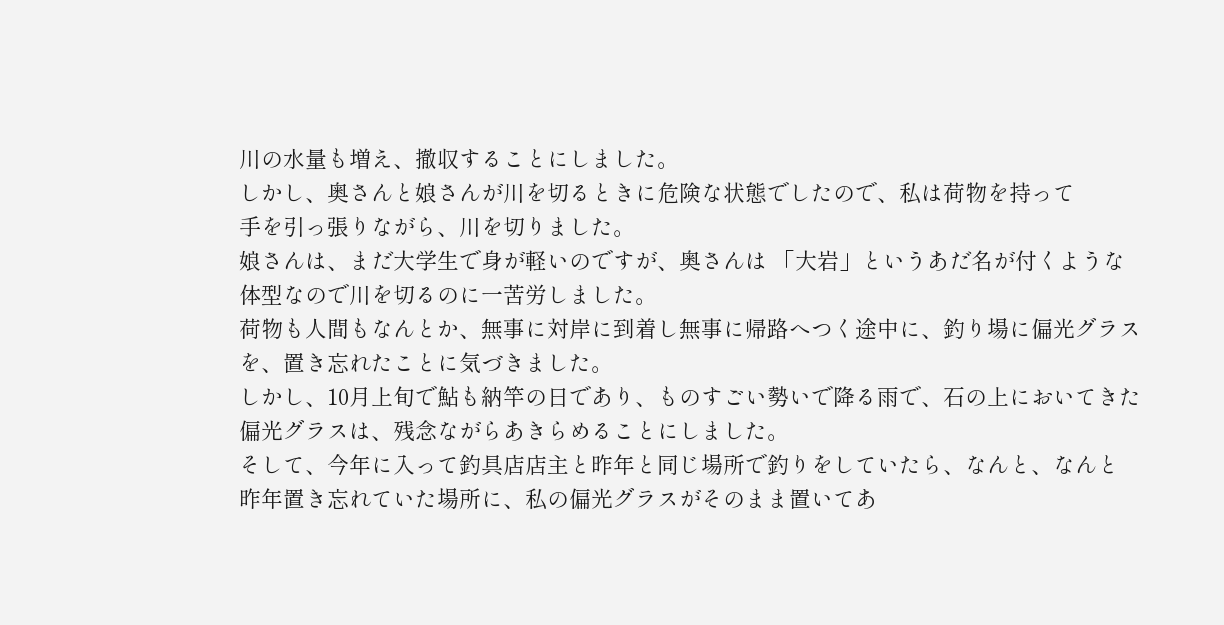川の水量も増え、撤収することにしました。
しかし、奥さんと娘さんが川を切るときに危険な状態でしたので、私は荷物を持って
手を引っ張りながら、川を切りました。
娘さんは、まだ大学生で身が軽いのですが、奥さんは 「大岩」というあだ名が付くような
体型なので川を切るのに一苦労しました。
荷物も人間もなんとか、無事に対岸に到着し無事に帰路へつく途中に、釣り場に偏光グラス
を、置き忘れたことに気づきました。
しかし、10月上旬で鮎も納竿の日であり、ものすごい勢いで降る雨で、石の上においてきた
偏光グラスは、残念ながらあきらめることにしました。
そして、今年に入って釣具店店主と昨年と同じ場所で釣りをしていたら、なんと、なんと
昨年置き忘れていた場所に、私の偏光グラスがそのまま置いてあ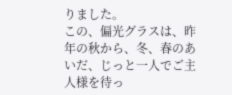りました。
この、偏光グラスは、昨年の秋から、冬、春のあいだ、じっと一人でご主人様を待っ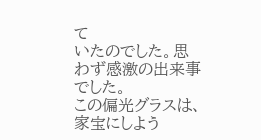て
いたのでした。思わず感激の出来事でした。
この偏光グラスは、家宝にしよう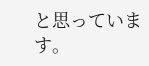と思っています。